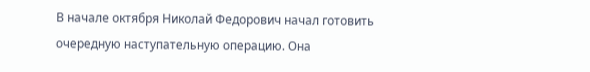В начале октября Николай Федорович начал готовить очередную наступательную операцию. Она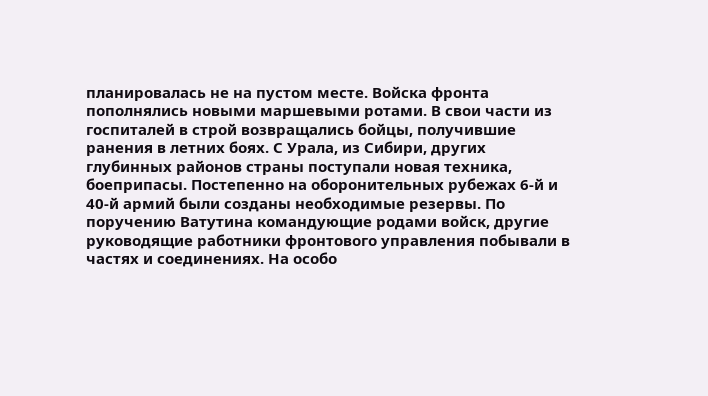планировалась не на пустом месте. Войска фронта пополнялись новыми маршевыми ротами. В свои части из госпиталей в строй возвращались бойцы, получившие ранения в летних боях. С Урала, из Сибири, других глубинных районов страны поступали новая техника, боеприпасы. Постепенно на оборонительных рубежах 6-й и 40-й армий были созданы необходимые резервы. По поручению Ватутина командующие родами войск, другие руководящие работники фронтового управления побывали в частях и соединениях. На особо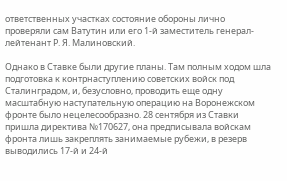ответственных участках состояние обороны лично проверяли сам Ватутин или его 1-й заместитель генерал-лейтенант Р. Я. Малиновский.

Однако в Ставке были другие планы. Там полным ходом шла подготовка к контрнаступлению советских войск под Сталинградом, и, безусловно, проводить еще одну масштабную наступательную операцию на Воронежском фронте было нецелесообразно. 28 сентября из Ставки пришла директива №170627, она предписывала войскам фронта лишь закреплять занимаемые рубежи, в резерв выводились 17-й и 24-й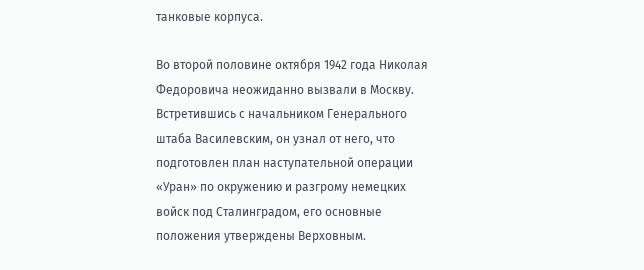танковые корпуса.

Во второй половине октября 1942 года Николая Федоровича неожиданно вызвали в Москву. Встретившись с начальником Генерального штаба Василевским, он узнал от него, что подготовлен план наступательной операции «Уран» по окружению и разгрому немецких войск под Сталинградом, его основные положения утверждены Верховным.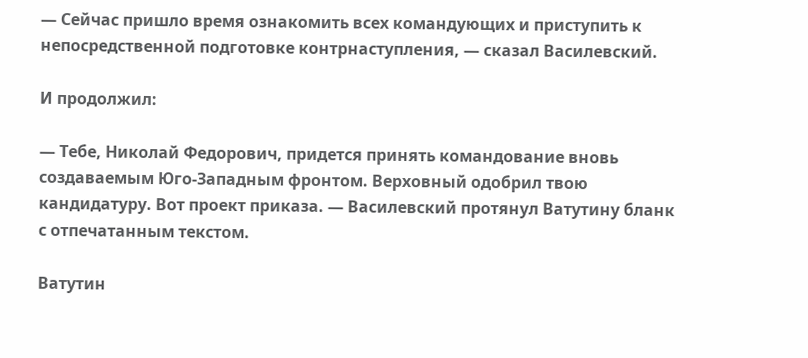— Сейчас пришло время ознакомить всех командующих и приступить к непосредственной подготовке контрнаступления, — сказал Василевский.

И продолжил:

— Тебе, Николай Федорович, придется принять командование вновь создаваемым Юго-Западным фронтом. Верховный одобрил твою кандидатуру. Вот проект приказа. — Василевский протянул Ватутину бланк с отпечатанным текстом.

Ватутин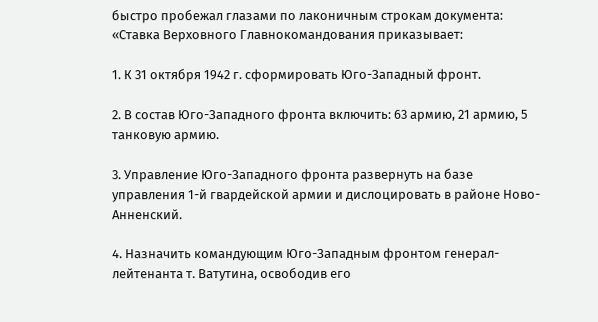быстро пробежал глазами по лаконичным строкам документа: «Ставка Верховного Главнокомандования приказывает:

1. К 31 октября 1942 г. сформировать Юго-Западный фронт.

2. В состав Юго-Западного фронта включить: 63 армию, 21 армию, 5 танковую армию.

3. Управление Юго-Западного фронта развернуть на базе управления 1-й гвардейской армии и дислоцировать в районе Ново-Анненский.

4. Назначить командующим Юго-Западным фронтом генерал-лейтенанта т. Ватутина, освободив его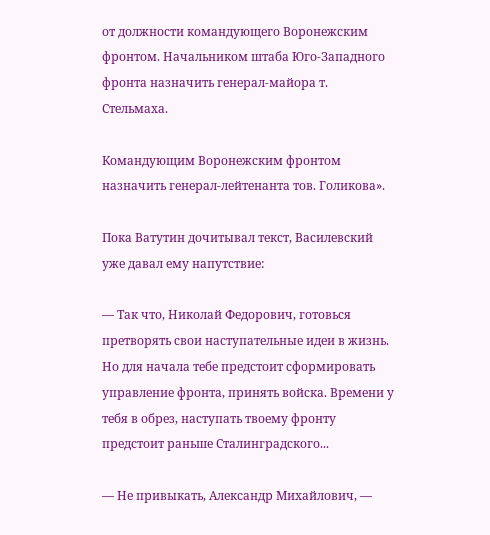от должности командующего Воронежским фронтом. Начальником штаба Юго-Западного фронта назначить генерал-майора т. Стельмаха.

Командующим Воронежским фронтом назначить генерал-лейтенанта тов. Голикова».

Пока Ватутин дочитывал текст, Василевский уже давал ему напутствие:

— Так что, Николай Федорович, готовься претворять свои наступательные идеи в жизнь. Но для начала тебе предстоит сформировать управление фронта, принять войска. Времени у тебя в обрез, наступать твоему фронту предстоит раньше Сталинградского...

— Не привыкать, Александр Михайлович, —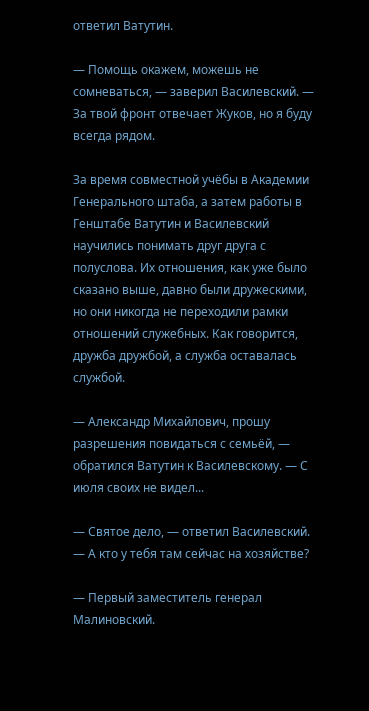ответил Ватутин.

— Помощь окажем, можешь не сомневаться, — заверил Василевский. — За твой фронт отвечает Жуков, но я буду всегда рядом.

За время совместной учёбы в Академии Генерального штаба, а затем работы в Генштабе Ватутин и Василевский научились понимать друг друга с полуслова. Их отношения, как уже было сказано выше, давно были дружескими, но они никогда не переходили рамки отношений служебных. Как говорится, дружба дружбой, а служба оставалась службой.

— Александр Михайлович, прошу разрешения повидаться с семьёй, — обратился Ватутин к Василевскому. — С июля своих не видел...

— Святое дело, — ответил Василевский. — А кто у тебя там сейчас на хозяйстве?

— Первый заместитель генерал Малиновский.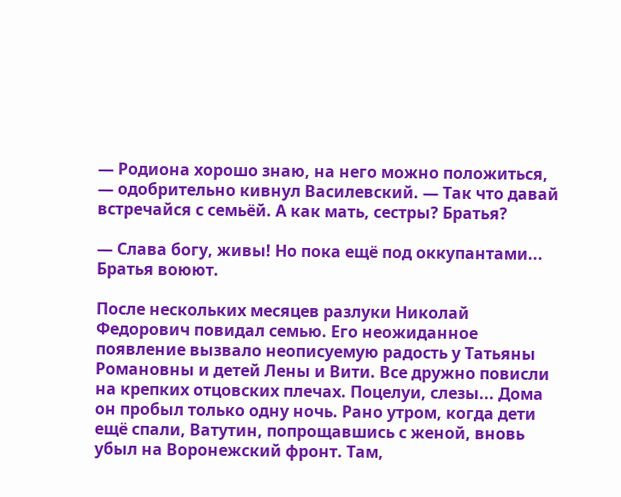— Родиона хорошо знаю, на него можно положиться, — одобрительно кивнул Василевский. — Так что давай встречайся с семьёй. А как мать, сестры? Братья?

— Слава богу, живы! Но пока ещё под оккупантами... Братья воюют.

После нескольких месяцев разлуки Николай Федорович повидал семью. Его неожиданное появление вызвало неописуемую радость у Татьяны Романовны и детей Лены и Вити. Все дружно повисли на крепких отцовских плечах. Поцелуи, слезы... Дома он пробыл только одну ночь. Рано утром, когда дети ещё спали, Ватутин, попрощавшись с женой, вновь убыл на Воронежский фронт. Там,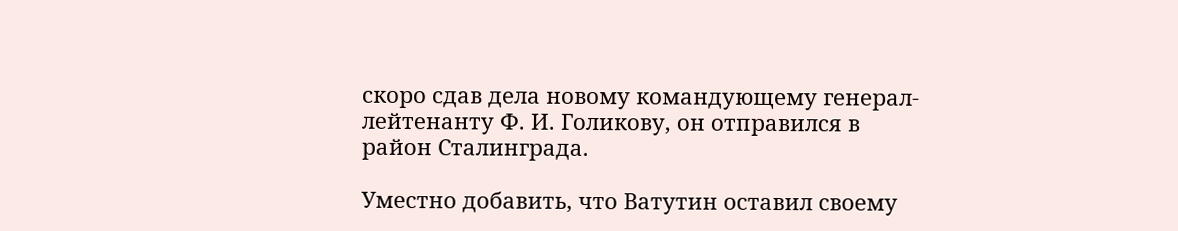скоро сдав дела новому командующему генерал-лейтенанту Ф. И. Голикову, он отправился в район Сталинграда.

Уместно добавить, что Ватутин оставил своему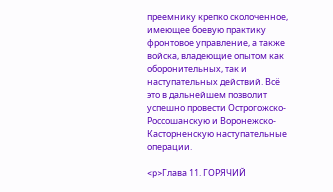преемнику крепко сколоченное, имеющее боевую практику фронтовое управление, а также войска, владеющие опытом как оборонительных, так и наступательных действий. Всё это в дальнейшем позволит успешно провести Острогожско-Россошанскую и Воронежско-Касторненскую наступательные операции.

<p>Глава 11. ГОРЯЧИЙ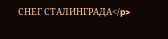СНЕГ СТАЛИНГРАДА</p>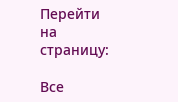Перейти на страницу:

Все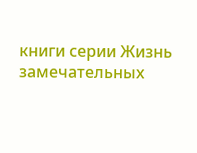книги серии Жизнь замечательных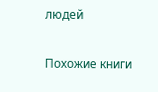людей

Похожие книги